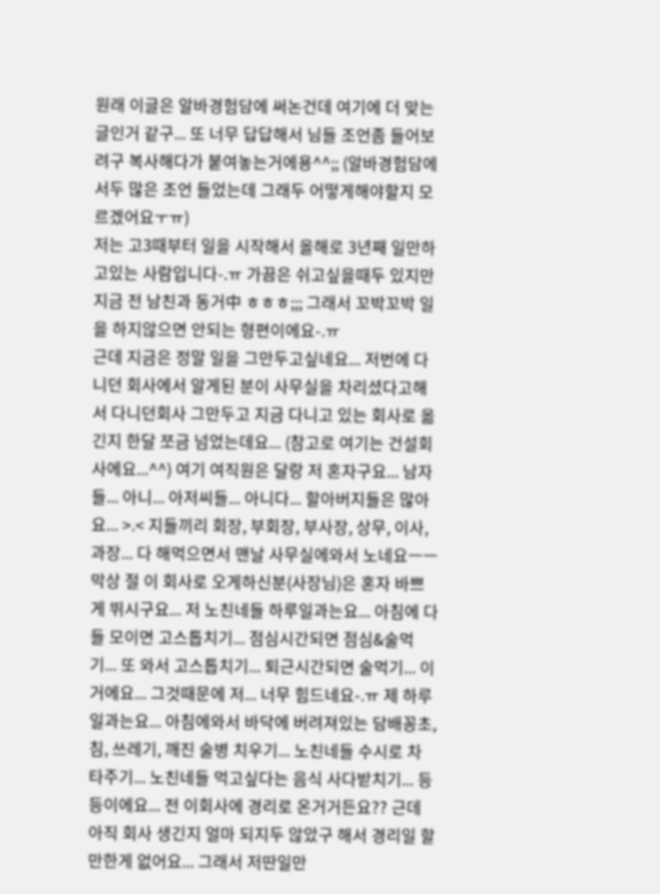원래 이글은 알바경험담에 써논건데 여기에 더 맞는글인거 같구... 또 너무 답답해서 님들 조언좀 들어보려구 복사해다가 붙여놓는거에용^^;; (알바경험담에서두 많은 조언 들었는데 그래두 어떻게해야할지 모르겠어요ㅜㅠ)
저는 고3때부터 일을 시작해서 올해로 3년째 일만하고있는 사람입니다-.ㅠ 가끔은 쉬고싶을때두 있지만 지금 전 남친과 동거中 ㅎㅎㅎ;;; 그래서 꼬박꼬박 일을 하지않으면 안되는 형편이에요-.ㅠ
근데 지금은 정말 일을 그만두고싶네요... 저번에 다니던 회사에서 알게된 분이 사무실을 차리셨다고해서 다니던회사 그만두고 지금 다니고 있는 회사로 옮긴지 한달 쪼금 넘었는데요... (참고로 여기는 건설회사에요...^^) 여기 여직원은 달랑 저 혼자구요... 남자들... 아니... 아저씨들... 아니다... 할아버지들은 많아요... >.< 지들끼리 회장, 부회장, 부사장, 상무, 이사, 과장... 다 해먹으면서 맨날 사무실에와서 노네요ㅡㅡ 막상 절 이 회사로 오게하신분(사장님)은 혼자 바쁘게 뛰시구요... 저 노친네들 하루일과는요... 아침에 다들 모이면 고스톱치기... 점심시간되면 점심&술먹기... 또 와서 고스톱치기... 퇴근시간되면 술먹기... 이거에요... 그것때문에 저... 너무 힘드네요-.ㅠ 제 하루일과는요... 아침에와서 바닥에 버려져있는 담배꽁초, 침, 쓰레기, 깨진 술병 치우기... 노친네들 수시로 차 타주기... 노친네들 먹고싶다는 음식 사다받치기... 등등이에요... 전 이회사에 경리로 온거거든요?? 근데 아직 회사 생긴지 얼마 되지두 않았구 해서 경리일 할만한게 없어요... 그래서 저딴일만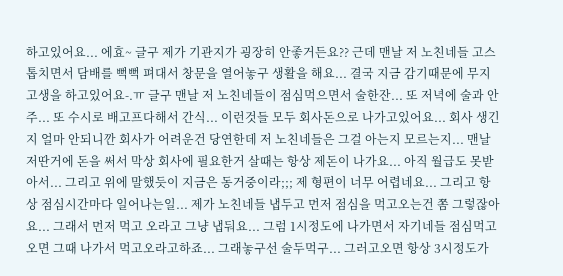하고있어요... 에효~ 글구 제가 기관지가 굉장히 안좋거든요?? 근데 맨날 저 노친네들 고스톱치면서 담배를 뻑뻑 펴대서 창문을 열어놓구 생활을 해요... 결국 지금 감기때문에 무지 고생을 하고있어요-.ㅠ 글구 맨날 저 노친네들이 점심먹으면서 술한잔... 또 저녁에 술과 안주... 또 수시로 배고프다해서 간식... 이런것들 모두 회사돈으로 나가고있어요... 회사 생긴지 얼마 안되니깐 회사가 어려운건 당연한데 저 노친네들은 그걸 아는지 모르는지... 맨날 저딴거에 돈을 써서 막상 회사에 필요한거 살때는 항상 제돈이 나가요... 아직 월급도 못받아서... 그리고 위에 말했듯이 지금은 동거중이라;;; 제 형편이 너무 어렵네요... 그리고 항상 점심시간마다 일어나는일... 제가 노친네들 냅두고 먼저 점심을 먹고오는건 쫌 그렇잖아요... 그래서 먼저 먹고 오라고 그냥 냅둬요... 그럼 1시정도에 나가면서 자기네들 점심먹고오면 그때 나가서 먹고오라고하죠... 그래놓구선 술두먹구... 그러고오면 항상 3시정도가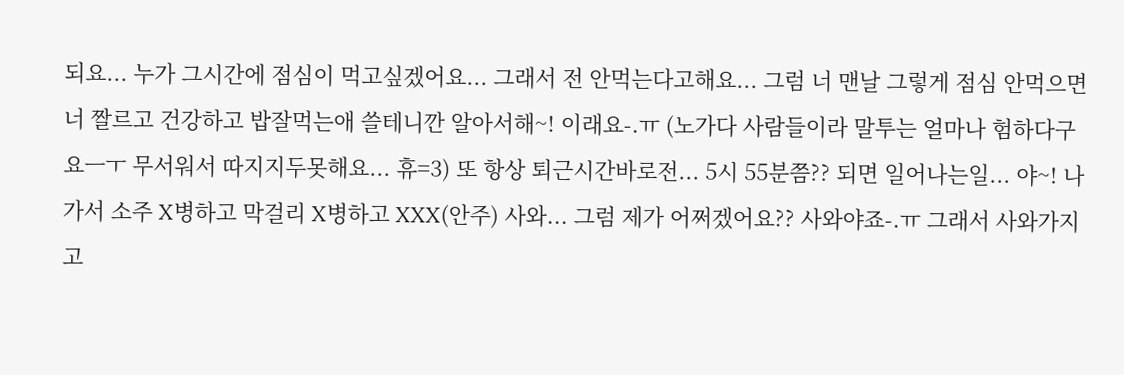되요... 누가 그시간에 점심이 먹고싶겠어요... 그래서 전 안먹는다고해요... 그럼 너 맨날 그렇게 점심 안먹으면 너 짤르고 건강하고 밥잘먹는애 쓸테니깐 알아서해~! 이래요-.ㅠ (노가다 사람들이라 말투는 얼마나 험하다구요ㅡㅜ 무서워서 따지지두못해요... 휴=3) 또 항상 퇴근시간바로전... 5시 55분쯤?? 되면 일어나는일... 야~! 나가서 소주 X병하고 막걸리 X병하고 XXX(안주) 사와... 그럼 제가 어쩌겠어요?? 사와야죠-.ㅠ 그래서 사와가지고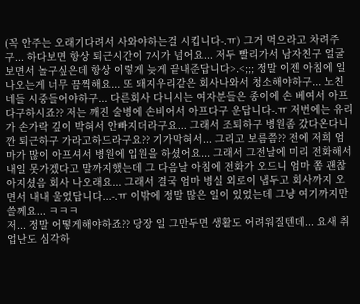(꼭 안주는 오래기다려서 사와야하는걸 시킵니다-.ㅠ) 그거 먹으라고 차려주구... 하다보면 항상 퇴근시간이 7시가 넘어요... 저두 빨리가서 남자친구 얼굴보면서 놀구싶은데 항상 이렇게 늦게 끝내준답니다>.<;;; 정말 이젠 아침에 일나오는게 너무 끔찍해요... 또 돼지우리같은 회사나와서 청소해야하구... 노친네들 시중들어야하구... 다른회사 다니시는 여자분들은 종이에 손 베여서 아프다구하시죠?? 저는 깨진 술병에 손비어서 아프다구 운답니다-.ㅠ 저번에는 유리가 손가락 깊이 박혀서 안빠지더라구요... 그래서 조퇴하구 병원좀 갔다온다니깐 퇴근하구 가라고하드라구요?? 기가막혀서... 그리고 보름쯤?? 전에 저희 엄마가 많이 아프셔서 병원에 입원을 하셨어요... 그래서 그전날에 미리 전화해서 내일 못가겠다고 말까지했는데 그 다음날 아침에 전화가 오드니 엄마 쫌 괜찮아지셨음 회사 나오래요... 그래서 결국 엄마 병실 외로이 냅두고 회사까지 오면서 내내 울었답니다...-.ㅠ 이밖에 정말 많은 일이 있었는데 그냥 여기까지만 쓸께요... ㅋㅋㅋ
저... 정말 어떻게해야하죠?? 당장 일 그만두면 생활도 어려워질텐데... 요새 취업난도 심각하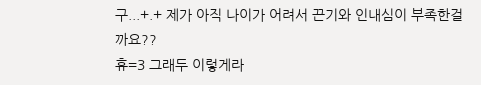구...+.+ 제가 아직 나이가 어려서 끈기와 인내심이 부족한걸까요??
휴=3 그래두 이렇게라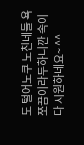도 털어노쿠 노친네들 욕쪼끔이라두하니깐 속이다 시원하네요~ ^^